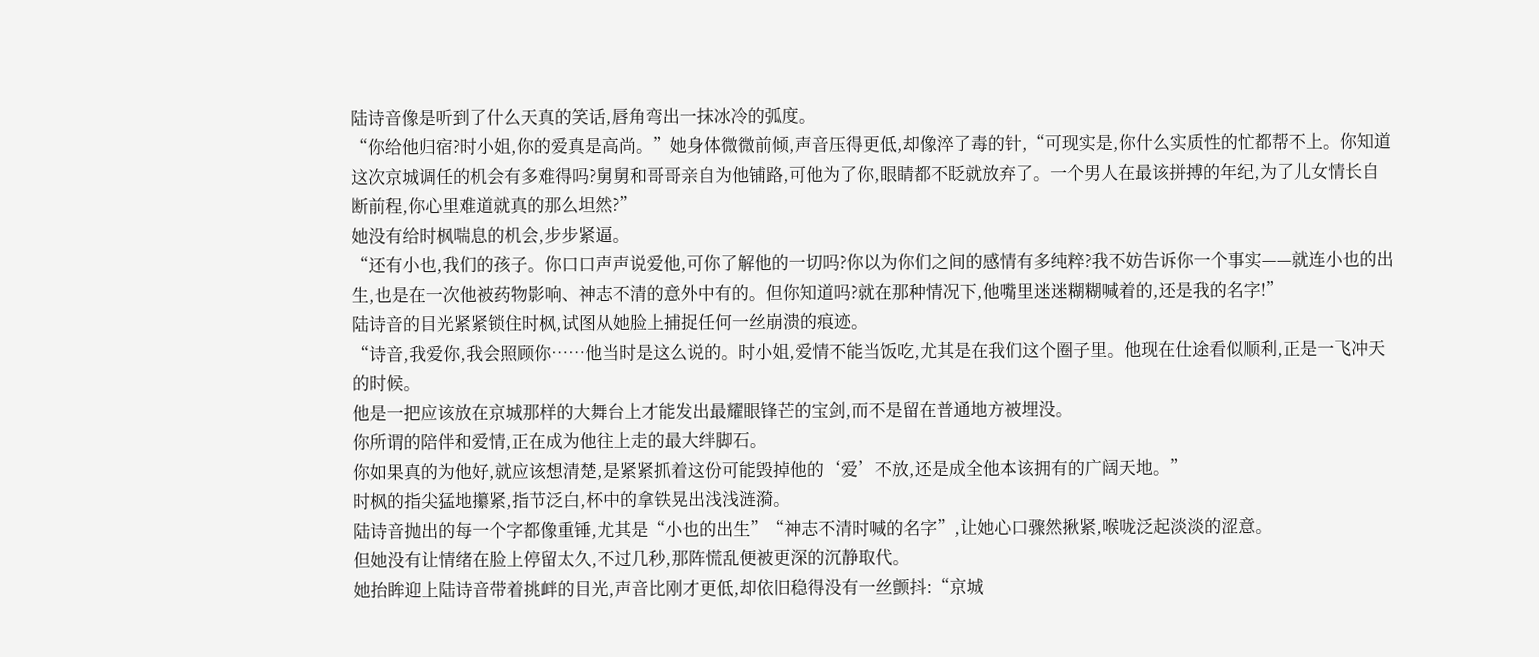陆诗音像是听到了什么天真的笑话,唇角弯出一抹冰冷的弧度。
“你给他归宿?时小姐,你的爱真是高尚。”她身体微微前倾,声音压得更低,却像淬了毒的针,“可现实是,你什么实质性的忙都帮不上。你知道这次京城调任的机会有多难得吗?舅舅和哥哥亲自为他铺路,可他为了你,眼睛都不眨就放弃了。一个男人在最该拼搏的年纪,为了儿女情长自断前程,你心里难道就真的那么坦然?”
她没有给时枫喘息的机会,步步紧逼。
“还有小也,我们的孩子。你口口声声说爱他,可你了解他的一切吗?你以为你们之间的感情有多纯粹?我不妨告诉你一个事实——就连小也的出生,也是在一次他被药物影响、神志不清的意外中有的。但你知道吗?就在那种情况下,他嘴里迷迷糊糊喊着的,还是我的名字!”
陆诗音的目光紧紧锁住时枫,试图从她脸上捕捉任何一丝崩溃的痕迹。
“诗音,我爱你,我会照顾你……他当时是这么说的。时小姐,爱情不能当饭吃,尤其是在我们这个圈子里。他现在仕途看似顺利,正是一飞冲天的时候。
他是一把应该放在京城那样的大舞台上才能发出最耀眼锋芒的宝剑,而不是留在普通地方被埋没。
你所谓的陪伴和爱情,正在成为他往上走的最大绊脚石。
你如果真的为他好,就应该想清楚,是紧紧抓着这份可能毁掉他的‘爱’不放,还是成全他本该拥有的广阔天地。”
时枫的指尖猛地攥紧,指节泛白,杯中的拿铁晃出浅浅涟漪。
陆诗音抛出的每一个字都像重锤,尤其是“小也的出生”“神志不清时喊的名字”,让她心口骤然揪紧,喉咙泛起淡淡的涩意。
但她没有让情绪在脸上停留太久,不过几秒,那阵慌乱便被更深的沉静取代。
她抬眸迎上陆诗音带着挑衅的目光,声音比刚才更低,却依旧稳得没有一丝颤抖:“京城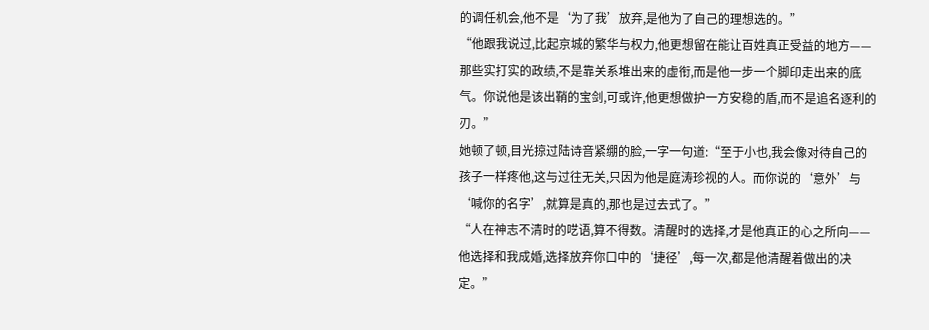的调任机会,他不是‘为了我’放弃,是他为了自己的理想选的。”
“他跟我说过,比起京城的繁华与权力,他更想留在能让百姓真正受益的地方——那些实打实的政绩,不是靠关系堆出来的虚衔,而是他一步一个脚印走出来的底气。你说他是该出鞘的宝剑,可或许,他更想做护一方安稳的盾,而不是追名逐利的刃。”
她顿了顿,目光掠过陆诗音紧绷的脸,一字一句道:“至于小也,我会像对待自己的孩子一样疼他,这与过往无关,只因为他是庭涛珍视的人。而你说的‘意外’与‘喊你的名字’,就算是真的,那也是过去式了。”
“人在神志不清时的呓语,算不得数。清醒时的选择,才是他真正的心之所向——他选择和我成婚,选择放弃你口中的‘捷径’,每一次,都是他清醒着做出的决定。”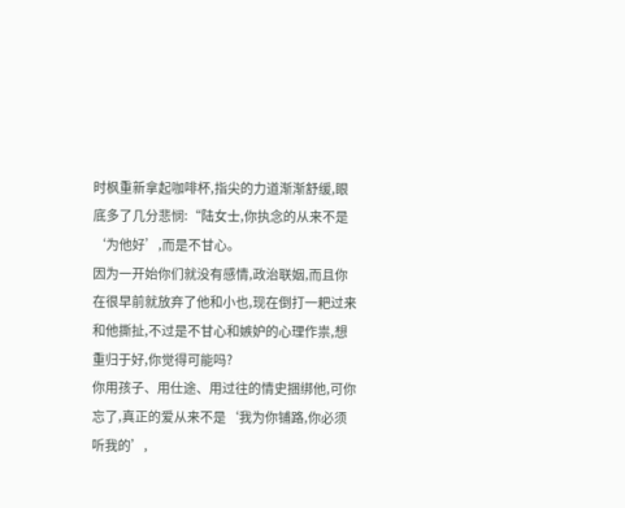时枫重新拿起咖啡杯,指尖的力道渐渐舒缓,眼底多了几分悲悯:“陆女士,你执念的从来不是‘为他好’,而是不甘心。
因为一开始你们就没有感情,政治联姻,而且你在很早前就放弃了他和小也,现在倒打一耙过来和他撕扯,不过是不甘心和嫉妒的心理作祟,想重归于好,你觉得可能吗?
你用孩子、用仕途、用过往的情史捆绑他,可你忘了,真正的爱从来不是‘我为你铺路,你必须听我的’,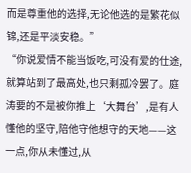而是尊重他的选择,无论他选的是繁花似锦,还是平淡安稳。”
“你说爱情不能当饭吃,可没有爱的仕途,就算站到了最高处,也只剩孤冷罢了。庭涛要的不是被你推上‘大舞台’,是有人懂他的坚守,陪他守他想守的天地——这一点,你从未懂过,从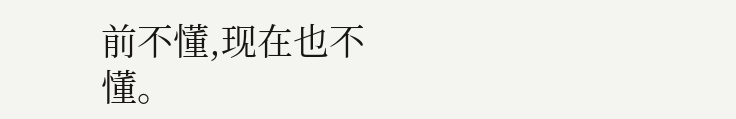前不懂,现在也不懂。